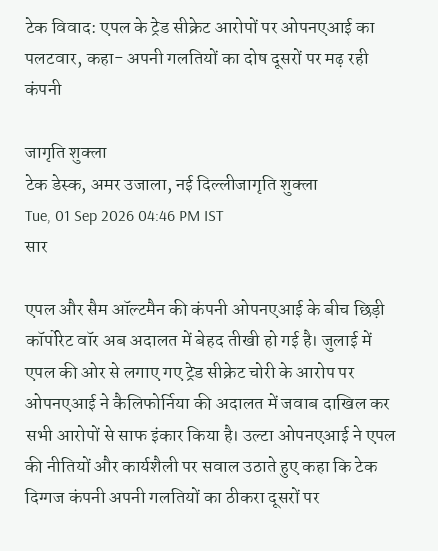टेक विवाद: एपल के ट्रेड सीक्रेट आरोपों पर ओपनएआई का पलटवार, कहा- अपनी गलतियों का दोष दूसरों पर मढ़ रही कंपनी

जागृति शुक्ला
टेक डेस्क, अमर उजाला, नई दिल्लीजागृति शुक्ला
Tue, 01 Sep 2026 04:46 PM IST
सार

एपल और सैम ऑल्टमैन की कंपनी ओपनएआई के बीच छिड़ी कॉर्पोरेट वॉर अब अदालत में बेहद तीखी हो गई है। जुलाई में एपल की ओर से लगाए गए ट्रेड सीक्रेट चोरी के आरोप पर ओपनएआई ने कैलिफोर्निया की अदालत में जवाब दाखिल कर सभी आरोपों से साफ इंकार किया है। उल्टा ओपनएआई ने एपल की नीतियों और कार्यशैली पर सवाल उठाते हुए कहा कि टेक दिग्गज कंपनी अपनी गलतियों का ठीकरा दूसरों पर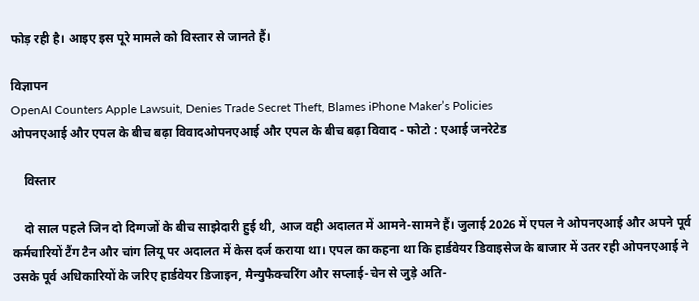फोड़ रही है। आइए इस पूरे मामले को विस्तार से जानते हैं।

विज्ञापन
OpenAI Counters Apple Lawsuit, Denies Trade Secret Theft, Blames iPhone Maker’s Policies
ओपनएआई और एपल के बीच बढ़ा विवादओपनएआई और एपल के बीच बढ़ा विवाद - फोटो : एआई जनरेटेड

    विस्तार

    दो साल पहले जिन दो दिग्गजों के बीच साझेदारी हुई थी, आज वही अदालत में आमने-सामने हैं। जुलाई 2026 में एपल ने ओपनएआई और अपने पूर्व कर्मचारियों टैंग टैन और चांग लियू पर अदालत में केस दर्ज कराया था। एपल का कहना था कि हार्डवेयर डिवाइसेज के बाजार में उतर रही ओपनएआई ने उसके पूर्व अधिकारियों के जरिए हार्डवेयर डिजाइन, मैन्युफैक्चरिंग और सप्लाई-चेन से जुड़े अति-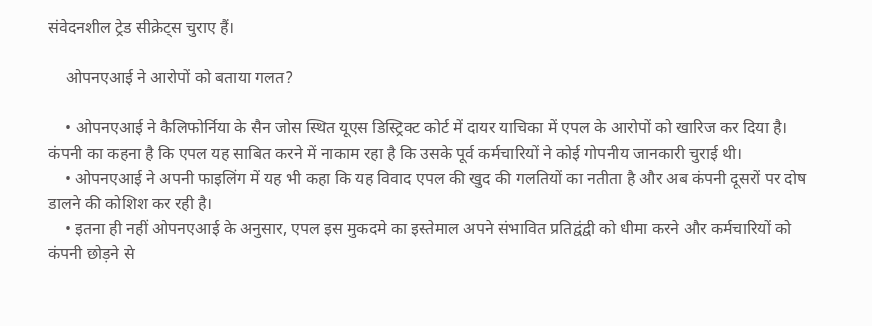संवेदनशील ट्रेड सीक्रेट्स चुराए हैं।

    ओपनएआई ने आरोपों को बताया गलत?

    • ओपनएआई ने कैलिफोर्निया के सैन जोस स्थित यूएस डिस्ट्रिक्ट कोर्ट में दायर याचिका में एपल के आरोपों को खारिज कर दिया है। कंपनी का कहना है कि एपल यह साबित करने में नाकाम रहा है कि उसके पूर्व कर्मचारियों ने कोई गोपनीय जानकारी चुराई थी।
    • ओपनएआई ने अपनी फाइलिंग में यह भी कहा कि यह विवाद एपल की खुद की गलतियों का नतीता है और अब कंपनी दूसरों पर दोष डालने की कोशिश कर रही है।
    • इतना ही नहीं ओपनएआई के अनुसार, एपल इस मुकदमे का इस्तेमाल अपने संभावित प्रतिद्वंद्वी को धीमा करने और कर्मचारियों को कंपनी छोड़ने से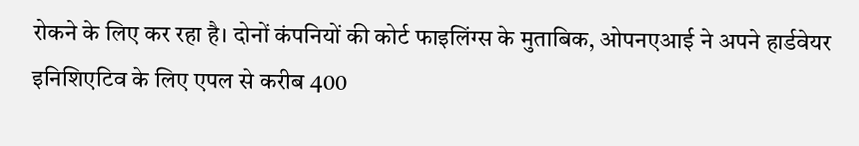रोकने के लिए कर रहा है। दोनों कंपनियों की कोर्ट फाइलिंग्स के मुताबिक, ओपनएआई ने अपने हार्डवेयर इनिशिएटिव के लिए एपल से करीब 400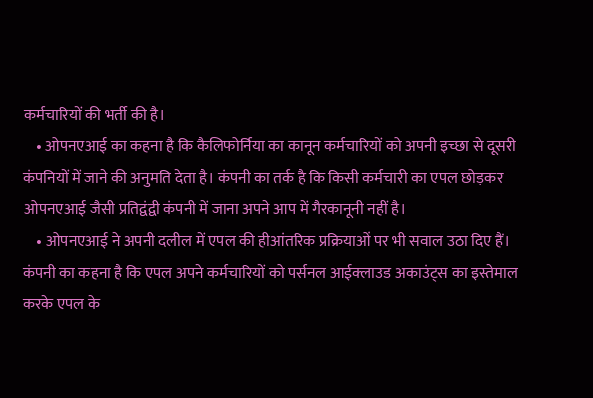कर्मचारियों की भर्ती की है।
    • ओपनएआई का कहना है कि कैलिफोर्निया का कानून कर्मचारियों को अपनी इच्छा से दूसरी कंपनियों में जाने की अनुमति देता है। कंपनी का तर्क है कि किसी कर्मचारी का एपल छोड़कर ओपनएआई जैसी प्रतिद्वंद्वी कंपनी में जाना अपने आप में गैरकानूनी नहीं है।
    • ओपनएआई ने अपनी दलील में एपल की हीआंतरिक प्रक्रियाओं पर भी सवाल उठा दिए हैं। कंपनी का कहना है कि एपल अपने कर्मचारियों को पर्सनल आईक्लाउड अकाउंट्स का इस्तेमाल करके एपल के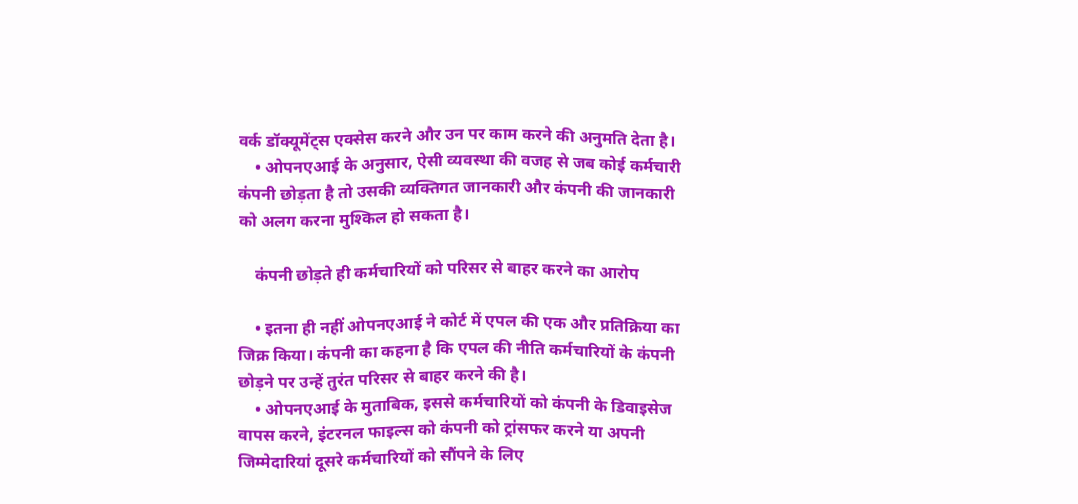वर्क डॉक्यूमेंट्स एक्सेस करने और उन पर काम करने की अनुमति देता है।
    • ओपनएआई के अनुसार, ऐसी व्यवस्था की वजह से जब कोई कर्मचारी कंपनी छोड़ता है तो उसकी व्यक्तिगत जानकारी और कंपनी की जानकारी को अलग करना मुश्किल हो सकता है।

    कंपनी छोड़ते ही कर्मचारियों को परिसर से बाहर करने का आरोप

    • इतना ही नहीं ओपनएआई ने कोर्ट में एपल की एक और प्रतिक्रिया का जिक्र किया। कंपनी का कहना है कि एपल की नीति कर्मचारियों के कंपनी छोड़ने पर उन्हें तुरंत परिसर से बाहर करने की है।
    • ओपनएआई के मुताबिक, इससे कर्मचारियों को कंपनी के डिवाइसेज वापस करने, इंटरनल फाइल्स को कंपनी को ट्रांसफर करने या अपनी जिम्मेदारियां दूसरे कर्मचारियों को सौंपने के लिए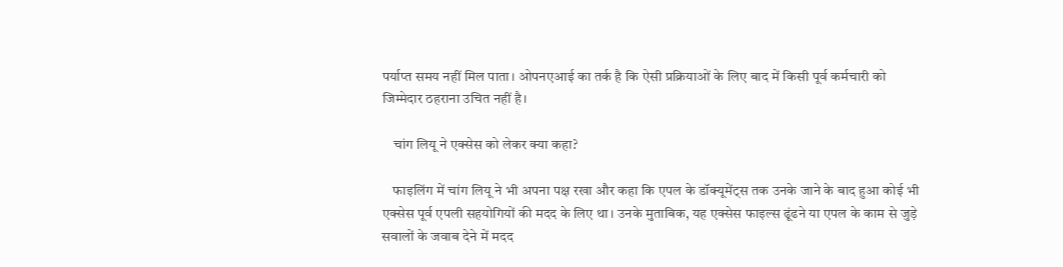पर्याप्त समय नहीं मिल पाता। ओपनएआई का तर्क है कि ऐसी प्रक्रियाओं के लिए बाद में किसी पूर्व कर्मचारी को जिम्मेदार ठहराना उचित नहीं है।

    चांग लियू ने एक्सेस को लेकर क्या कहा?

    फाइलिंग में चांग लियू ने भी अपना पक्ष रखा और कहा कि एपल के डॉक्यूमेंट्स तक उनके जाने के बाद हुआ कोई भी एक्सेस पूर्व एपली सहयोगियों की मदद के लिए था। उनके मुताबिक, यह एक्सेस फाइल्स ढूंढने या एपल के काम से जुड़े सवालों के जवाब देने में मदद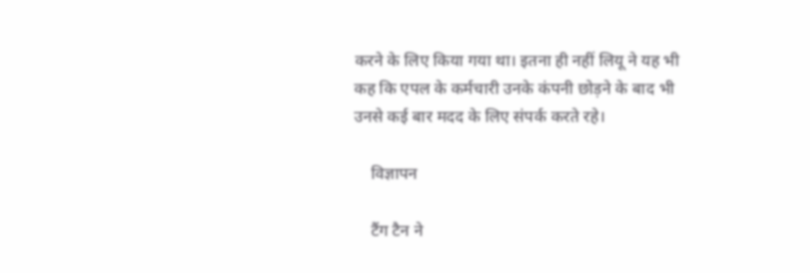करने के लिए किया गया था। इतना ही नहीं लियू ने यह भी कह कि एपल के कर्मचारी उनके कंपनी छोड़ने के बाद भी उनसे कई बार मदद के लिए संपर्क करते रहे।

    विज्ञापन

    टैंग टैन ने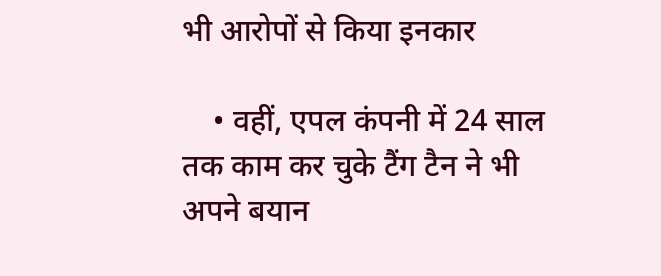भी आरोपों से किया इनकार

    • वहीं, एपल कंपनी में 24 साल तक काम कर चुके टैंग टैन ने भी अपने बयान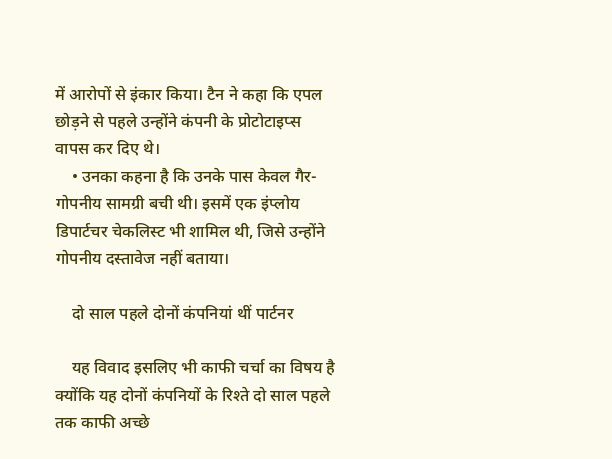में आरोपों से इंकार किया। टैन ने कहा कि एपल छोड़ने से पहले उन्होंने कंपनी के प्रोटोटाइप्स वापस कर दिए थे।
    • उनका कहना है कि उनके पास केवल गैर-गोपनीय सामग्री बची थी। इसमें एक इंप्लोय डिपार्टचर चेकलिस्ट भी शामिल थी, जिसे उन्होंने गोपनीय दस्तावेज नहीं बताया।

    दो साल पहले दोनों कंपनियां थीं पार्टनर

    यह विवाद इसलिए भी काफी चर्चा का विषय है क्योंकि यह दोनों कंपनियों के रिश्ते दो साल पहले तक काफी अच्छे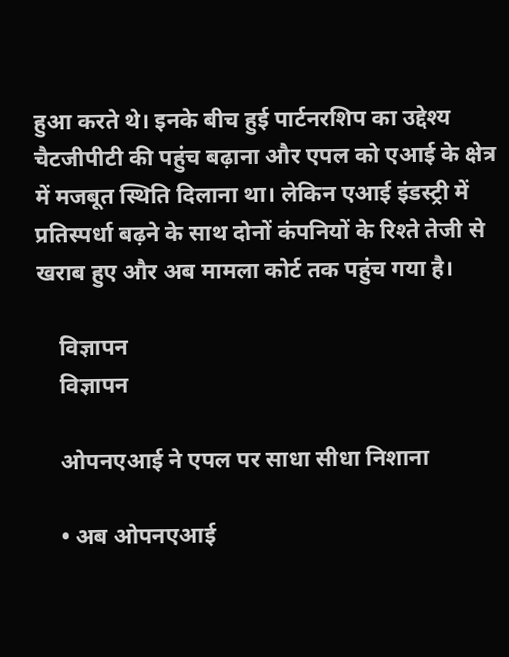हुआ करते थे। इनके बीच हुई पार्टनरशिप का उद्देश्य चैटजीपीटी की पहुंच बढ़ाना और एपल को एआई के क्षेत्र में मजबूत स्थिति दिलाना था। लेकिन एआई इंडस्ट्री में प्रतिस्पर्धा बढ़ने के साथ दोनों कंपनियों के रिश्ते तेजी से खराब हुए और अब मामला कोर्ट तक पहुंच गया है।

    विज्ञापन
    विज्ञापन

    ओपनएआई ने एपल पर साधा सीधा निशाना

    • अब ओपनएआई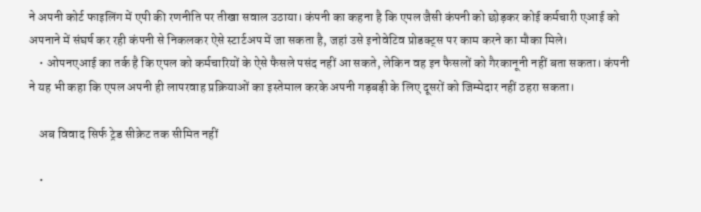ने अपनी कोर्ट फाइलिंग में एपी की रणनीति पर तीखा सवाल उठाया। कंपनी का कहना है कि एपल जैसी कंपनी को छोड़कर कोई कर्मचारी एआई को अपनाने में संघर्ष कर रही कंपनी से निकलकर ऐसे स्टार्टअप में जा सकता है, जहां उसे इनोवेटिव प्रोडक्ट्स पर काम करने का मौका मिले।
    • ओपनएआई का तर्क है कि एपल को कर्मचारियों के ऐसे फैसले पसंद नहीं आ सकते, लेकिन वह इन फैसलों को गैरकानूनी नहीं बता सकता। कंपनी ने यह भी कहा कि एपल अपनी ही लापरवाह प्रक्रियाओं का इस्तेमाल करके अपनी गड़बड़ी के लिए दूसरों को जिम्मेदार नहीं ठहरा सकता।

    अब विवाद सिर्फ ट्रेड सीक्रेट तक सीमित नहीं

    •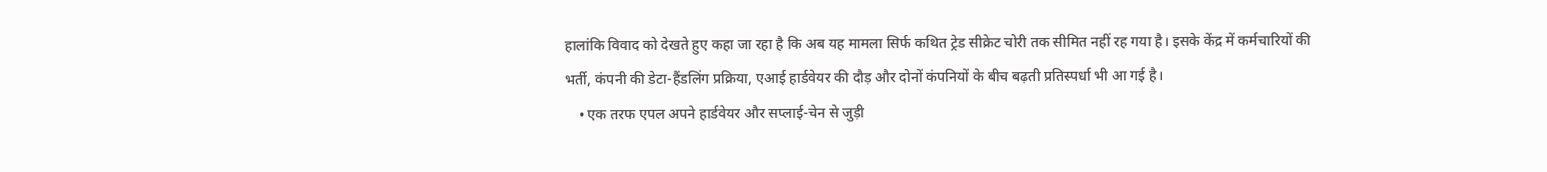हालांकि विवाद को देखते हुए कहा जा रहा है कि अब यह मामला सिर्फ कथित ट्रेड सीक्रेट चोरी तक सीमित नहीं रह गया है। इसके केंद्र में कर्मचारियों की भर्ती, कंपनी की डेटा-हैंडलिंग प्रक्रिया, एआई हार्डवेयर की दौड़ और दोनों कंपनियों के बीच बढ़ती प्रतिस्पर्धा भी आ गई है।
    • एक तरफ एपल अपने हार्डवेयर और सप्लाई-चेन से जुड़ी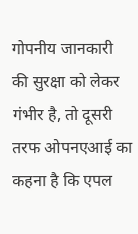गोपनीय जानकारी की सुरक्षा को लेकर गंभीर है, तो दूसरी तरफ ओपनएआई का कहना है कि एपल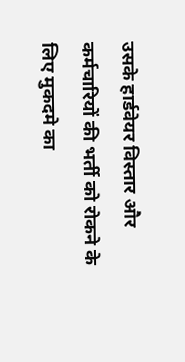उसके हार्डवेयर विस्तार और कर्मचारियों की भर्ती को रोकने के लिए मुकदमे का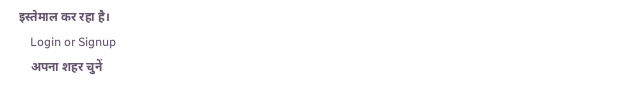इस्तेमाल कर रहा है।
    Login or Signup
    अपना शहर चुनें